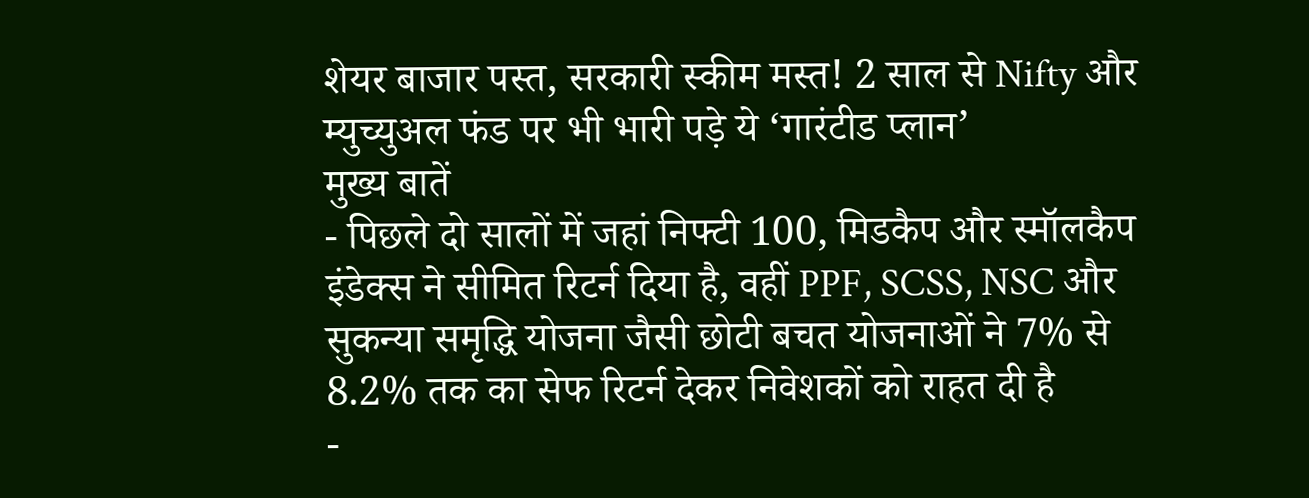शेयर बाजार पस्त, सरकारी स्कीम मस्त! 2 साल से Nifty और म्युच्युअल फंड पर भी भारी पड़े ये ‘गारंटीड प्लान’
मुख्य बातें
- पिछले दो सालों में जहां निफ्टी 100, मिडकैप और स्मॉलकैप इंडेक्स ने सीमित रिटर्न दिया है, वहीं PPF, SCSS, NSC और सुकन्या समृद्धि योजना जैसी छोटी बचत योजनाओं ने 7% से 8.2% तक का सेफ रिटर्न देकर निवेशकों को राहत दी है
-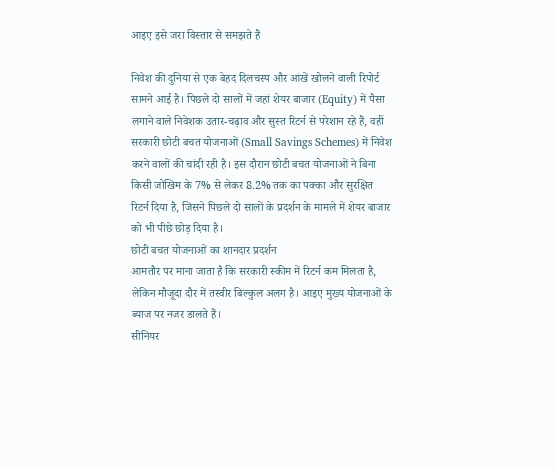आइए इसे जरा विस्तार से समझते हैं

निवेश की दुनिया से एक बेहद दिलचस्प और आंखें खोलने वाली रिपोर्ट सामने आई है। पिछले दो सालों में जहां शेयर बाजार (Equity) में पैसा लगाने वाले निवेशक उतार-चढ़ाव और सुस्त रिटर्न से परेशान रहे हैं, वहीं सरकारी छोटी बचत योजनाओं (Small Savings Schemes) में निवेश करने वालों की चांदी रही है। इस दौरान छोटी बचत योजनाओं ने बिना किसी जोखिम के 7% से लेकर 8.2% तक का पक्का और सुरक्षित रिटर्न दिया है, जिसने पिछले दो सालों के प्रदर्शन के मामले में शेयर बाजार को भी पीछे छोड़ दिया है।
छोटी बचत योजनाओं का शानदार प्रदर्शन
आमतौर पर माना जाता है कि सरकारी स्कीम में रिटर्न कम मिलता है, लेकिन मौजूदा दौर में तस्वीर बिल्कुल अलग है। आइए मुख्य योजनाओं के ब्याज पर नजर डालते हैं।
सीनियर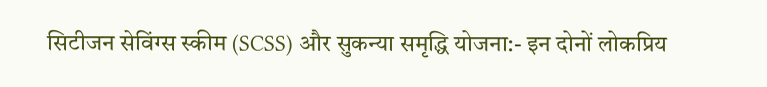सिटीजन सेविंग्स स्कीम (SCSS) और सुकन्या समृद्धि योजना:- इन दोनों लोकप्रिय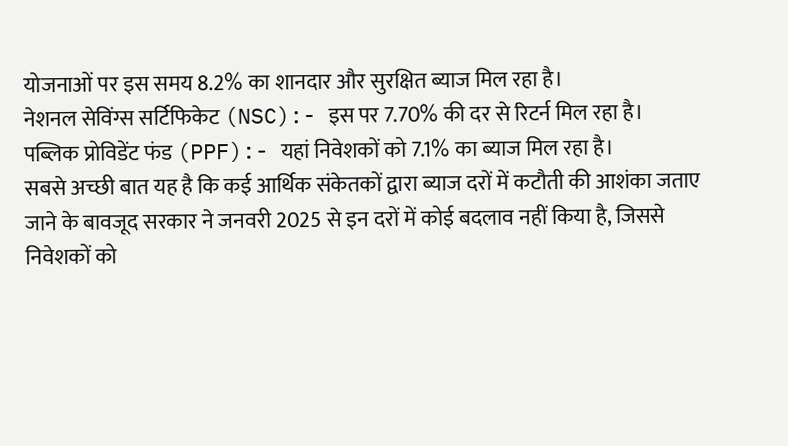योजनाओं पर इस समय 8.2% का शानदार और सुरक्षित ब्याज मिल रहा है।
नेशनल सेविंग्स सर्टिफिकेट (NSC):- इस पर 7.70% की दर से रिटर्न मिल रहा है।
पब्लिक प्रोविडेंट फंड (PPF):- यहां निवेशकों को 7.1% का ब्याज मिल रहा है।
सबसे अच्छी बात यह है कि कई आर्थिक संकेतकों द्वारा ब्याज दरों में कटौती की आशंका जताए जाने के बावजूद सरकार ने जनवरी 2025 से इन दरों में कोई बदलाव नहीं किया है, जिससे निवेशकों को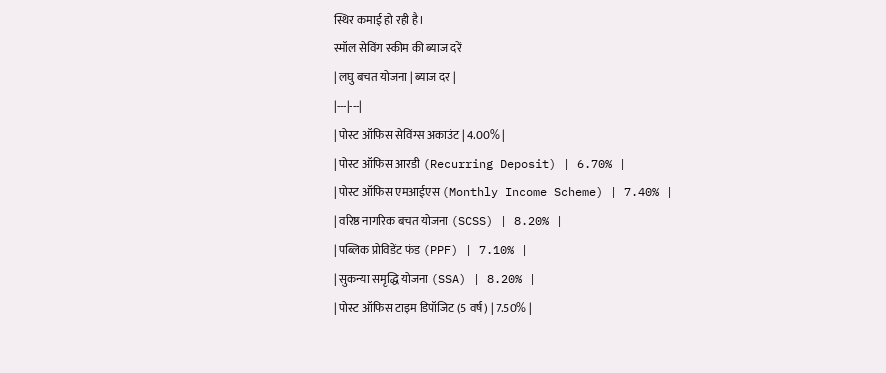स्थिर कमाई हो रही है।
स्मॉल सेविंग स्कीम की ब्याज दरें
| लघु बचत योजना | ब्याज दर |
|---|---|
| पोस्ट ऑफिस सेविंग्स अकाउंट | 4.00% |
| पोस्ट ऑफिस आरडी (Recurring Deposit) | 6.70% |
| पोस्ट ऑफिस एमआईएस (Monthly Income Scheme) | 7.40% |
| वरिष्ठ नागरिक बचत योजना (SCSS) | 8.20% |
| पब्लिक प्रोविडेंट फंड (PPF) | 7.10% |
| सुकन्या समृद्धि योजना (SSA) | 8.20% |
| पोस्ट ऑफिस टाइम डिपॉजिट (5 वर्ष) | 7.50% |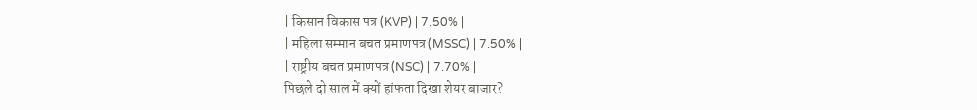| किसान विकास पत्र (KVP) | 7.50% |
| महिला सम्मान बचत प्रमाणपत्र (MSSC) | 7.50% |
| राष्ट्रीय बचत प्रमाणपत्र (NSC) | 7.70% |
पिछले दो साल में क्यों हांफता दिखा शेयर बाजार?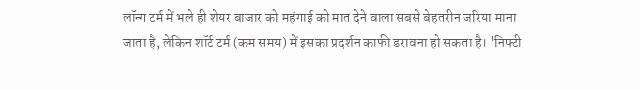लॉन्ग टर्म में भले ही शेयर बाजार को महंगाई को मात देने वाला सबसे बेहतरीन जरिया माना जाता है, लेकिन शॉर्ट टर्म (कम समय) में इसका प्रदर्शन काफी डरावना हो सकता है। 'निफ्टी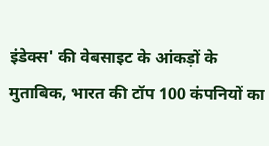इंडेक्स' की वेबसाइट के आंकड़ों के मुताबिक, भारत की टॉप 100 कंपनियों का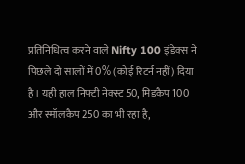प्रतिनिधित्व करने वाले Nifty 100 इंडेक्स ने पिछले दो सालों में 0% (कोई रिटर्न नहीं) दिया है। यही हाल निफ्टी नेक्स्ट 50, मिडकैप 100 और स्मॉलकैप 250 का भी रहा है,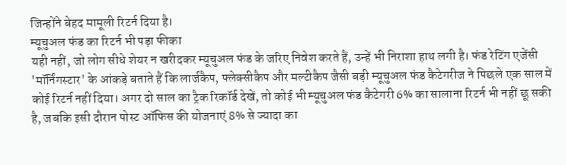जिन्होंने बेहद मामूली रिटर्न दिया है।
म्यूचुअल फंड का रिटर्न भी पड़ा फीका
यही नहीं, जो लोग सीधे शेयर न खरीदकर म्यूचुअल फंड के जरिए निवेश करते हैं, उन्हें भी निराशा हाथ लगी है। फंड रेटिंग एजेंसी 'मॉर्निंगस्टार' के आंकड़े बताते हैं कि लार्जकैप, फ्लेक्सीकैप और मल्टीकैप जैसी बड़ी म्यूचुअल फंड कैटेगरीज ने पिछले एक साल में कोई रिटर्न नहीं दिया। अगर दो साल का ट्रैक रिकॉर्ड देखें, तो कोई भी म्यूचुअल फंड कैटेगरी 6% का सालाना रिटर्न भी नहीं छू सकी है, जबकि इसी दौरान पोस्ट ऑफिस की योजनाएं 8% से ज्यादा का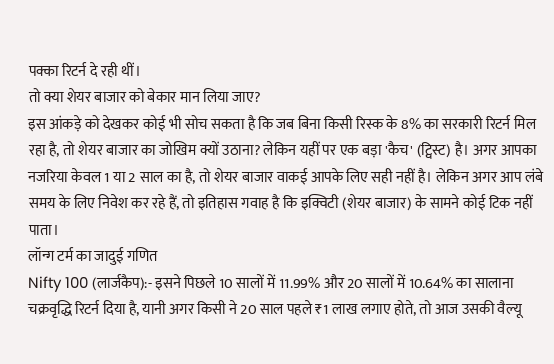पक्का रिटर्न दे रही थीं।
तो क्या शेयर बाजार को बेकार मान लिया जाए?
इस आंकड़े को देखकर कोई भी सोच सकता है कि जब बिना किसी रिस्क के 8% का सरकारी रिटर्न मिल रहा है, तो शेयर बाजार का जोखिम क्यों उठाना? लेकिन यहीं पर एक बड़ा 'कैच' (ट्विस्ट) है। अगर आपका नजरिया केवल 1 या 2 साल का है, तो शेयर बाजार वाकई आपके लिए सही नहीं है। लेकिन अगर आप लंबे समय के लिए निवेश कर रहे हैं, तो इतिहास गवाह है कि इक्विटी (शेयर बाजार) के सामने कोई टिक नहीं पाता।
लॉन्ग टर्म का जादुई गणित
Nifty 100 (लार्जकैप):- इसने पिछले 10 सालों में 11.99% और 20 सालों में 10.64% का सालाना चक्रवृद्धि रिटर्न दिया है, यानी अगर किसी ने 20 साल पहले ₹1 लाख लगाए होते, तो आज उसकी वैल्यू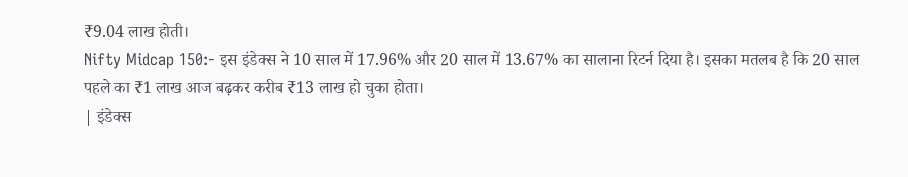₹9.04 लाख होती।
Nifty Midcap 150:- इस इंडेक्स ने 10 साल में 17.96% और 20 साल में 13.67% का सालाना रिटर्न दिया है। इसका मतलब है कि 20 साल पहले का ₹1 लाख आज बढ़कर करीब ₹13 लाख हो चुका होता।
| इंडेक्स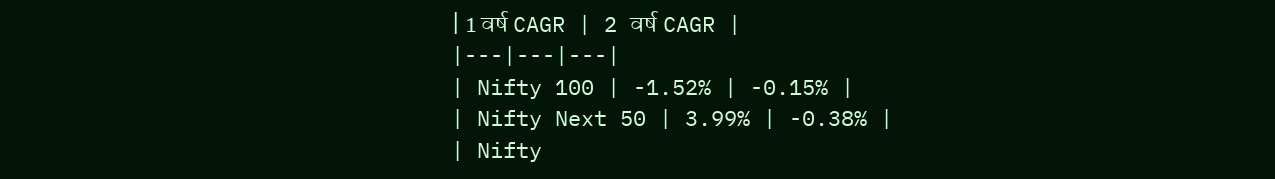| 1 वर्ष CAGR | 2 वर्ष CAGR |
|---|---|---|
| Nifty 100 | -1.52% | -0.15% |
| Nifty Next 50 | 3.99% | -0.38% |
| Nifty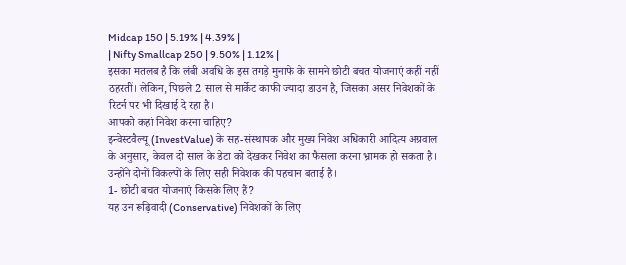Midcap 150 | 5.19% | 4.39% |
| Nifty Smallcap 250 | 9.50% | 1.12% |
इसका मतलब है कि लंबी अवधि के इस तगड़े मुनाफे के सामने छोटी बचत योजनाएं कहीं नहीं ठहरतीं। लेकिन, पिछले 2 साल से मार्केट काफी ज्यादा डाउन है, जिसका असर निवेशकों के रिटर्न पर भी दिखाई दे रहा है।
आपको कहां निवेश करना चाहिए?
इन्वेस्टवैल्यू (InvestValue) के सह-संस्थापक और मुख्य निवेश अधिकारी आदित्य अग्रवाल के अनुसार, केवल दो साल के डेटा को देखकर निवेश का फैसला करना भ्रामक हो सकता है। उन्होंने दोनों विकल्पों के लिए सही निवेशक की पहचान बताई है।
1- छोटी बचत योजनाएं किसके लिए हैं?
यह उन रूढ़िवादी (Conservative) निवेशकों के लिए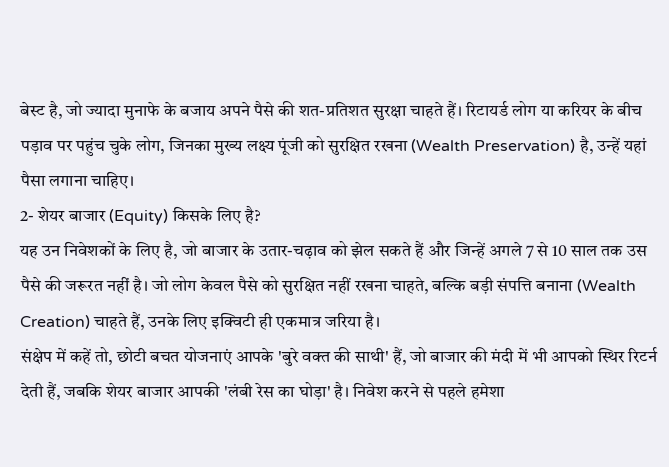बेस्ट है, जो ज्यादा मुनाफे के बजाय अपने पैसे की शत-प्रतिशत सुरक्षा चाहते हैं। रिटायर्ड लोग या करियर के बीच पड़ाव पर पहुंच चुके लोग, जिनका मुख्य लक्ष्य पूंजी को सुरक्षित रखना (Wealth Preservation) है, उन्हें यहां पैसा लगाना चाहिए।
2- शेयर बाजार (Equity) किसके लिए है?
यह उन निवेशकों के लिए है, जो बाजार के उतार-चढ़ाव को झेल सकते हैं और जिन्हें अगले 7 से 10 साल तक उस पैसे की जरूरत नहीं है। जो लोग केवल पैसे को सुरक्षित नहीं रखना चाहते, बल्कि बड़ी संपत्ति बनाना (Wealth Creation) चाहते हैं, उनके लिए इक्विटी ही एकमात्र जरिया है।
संक्षेप में कहें तो, छोटी बचत योजनाएं आपके 'बुरे वक्त की साथी' हैं, जो बाजार की मंदी में भी आपको स्थिर रिटर्न देती हैं, जबकि शेयर बाजार आपकी 'लंबी रेस का घोड़ा' है। निवेश करने से पहले हमेशा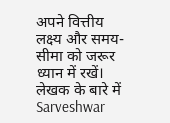अपने वित्तीय लक्ष्य और समय-सीमा को जरूर ध्यान में रखें।
लेखक के बारे में
Sarveshwar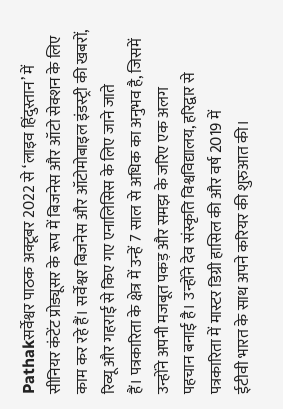Pathakसर्वेश्वर पाठक अक्टूबर 2022 से ‘लाइव हिंदुस्तान’ में सीनियर कंटेंट प्रोड्यूसर के रूप में बिजनेस और ऑटो सेक्शन के लिए
काम कर रहे हैं। सर्वेश्वर बिजनेस और ऑटोमोबाइल इंडस्ट्री की खबरों, रिव्यू और गहराई से किए गए एनालिसिस के लिए जाने जाते
हैं। पत्रकारिता के क्षेत्र में उन्हें 7 साल से अधिक का अनुभव है, जिसमें उन्होंने अपनी मजबूत पकड़ और समझ के जरिए एक अलग
पहचान बनाई है। उन्होंने देव संस्कृति विश्वविद्यालय, हरिद्वार से पत्रकारिता में मास्टर डिग्री हासिल की और वर्ष 2019 में
ईटीवी भारत के साथ अपने करियर की शुरुआत की।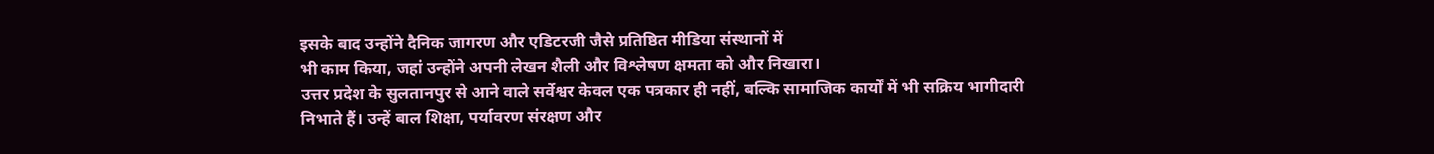इसके बाद उन्होंने दैनिक जागरण और एडिटरजी जैसे प्रतिष्ठित मीडिया संस्थानों में
भी काम किया, जहां उन्होंने अपनी लेखन शैली और विश्लेषण क्षमता को और निखारा।
उत्तर प्रदेश के सुलतानपुर से आने वाले सर्वेश्वर केवल एक पत्रकार ही नहीं, बल्कि सामाजिक कार्यों में भी सक्रिय भागीदारी
निभाते हैं। उन्हें बाल शिक्षा, पर्यावरण संरक्षण और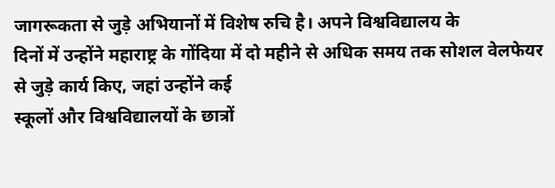जागरूकता से जुड़े अभियानों में विशेष रुचि है। अपने विश्वविद्यालय के
दिनों में उन्होंने महाराष्ट्र के गोंदिया में दो महीने से अधिक समय तक सोशल वेलफेयर से जुड़े कार्य किए, जहां उन्होंने कई
स्कूलों और विश्वविद्यालयों के छात्रों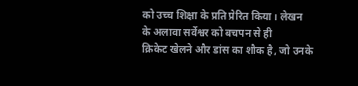को उच्च शिक्षा के प्रति प्रेरित किया। लेखन के अलावा सर्वेश्वर को बचपन से ही
क्रिकेट खेलने और डांस का शौक है, जो उनके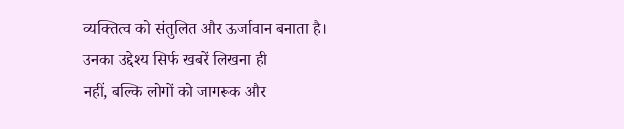व्यक्तित्व को संतुलित और ऊर्जावान बनाता है। उनका उद्देश्य सिर्फ खबरें लिखना ही
नहीं, बल्कि लोगों को जागरूक और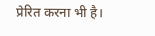प्रेरित करना भी है।